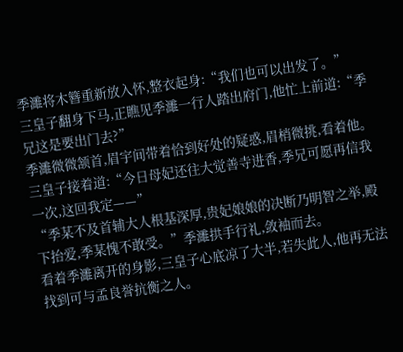季濉将木簪重新放入怀,整衣起身:“我们也可以出发了。”
三皇子翻身下马,正瞧见季濉一行人踏出府门,他忙上前道:“季兄这是要出门去?”
季濉微微颔首,眉宇间带着恰到好处的疑惑,眉梢微挑,看着他。
三皇子接着道:“今日母妃还往大觉善寺进香,季兄可愿再信我一次,这回我定——”
“季某不及首辅大人根基深厚,贵妃娘娘的决断乃明智之举,殿下抬爱,季某愧不敢受。”季濉拱手行礼,敛袖而去。
看着季濉离开的身影,三皇子心底凉了大半,若失此人,他再无法找到可与孟良誉抗衡之人。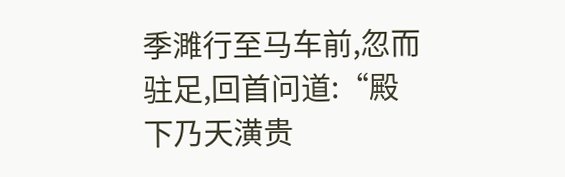季濉行至马车前,忽而驻足,回首问道:“殿下乃天潢贵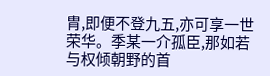胄,即便不登九五,亦可享一世荣华。季某一介孤臣,那如若与权倾朝野的首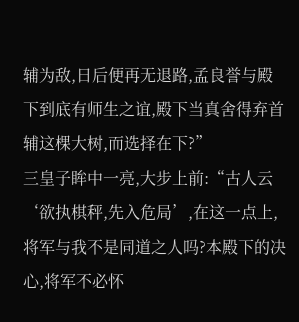辅为敌,日后便再无退路,孟良誉与殿下到底有师生之谊,殿下当真舍得弃首辅这棵大树,而选择在下?”
三皇子眸中一亮,大步上前:“古人云‘欲执棋秤,先入危局’,在这一点上,将军与我不是同道之人吗?本殿下的决心,将军不必怀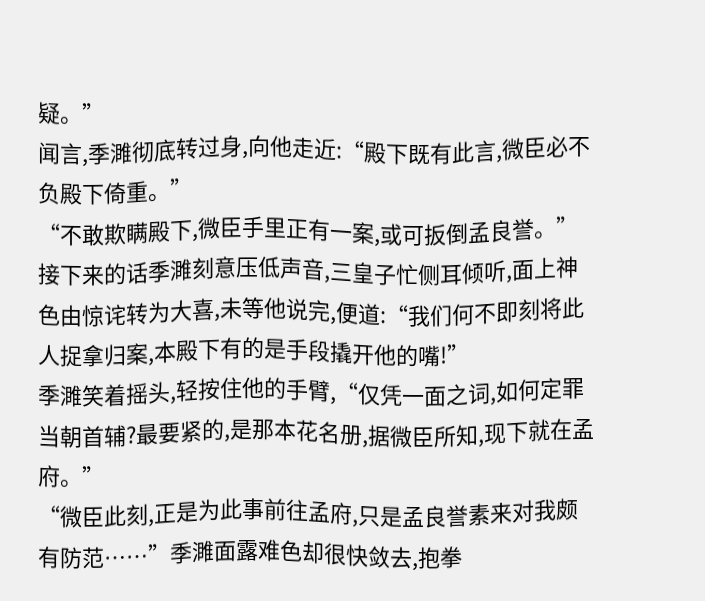疑。”
闻言,季濉彻底转过身,向他走近:“殿下既有此言,微臣必不负殿下倚重。”
“不敢欺瞒殿下,微臣手里正有一案,或可扳倒孟良誉。”
接下来的话季濉刻意压低声音,三皇子忙侧耳倾听,面上神色由惊诧转为大喜,未等他说完,便道:“我们何不即刻将此人捉拿归案,本殿下有的是手段撬开他的嘴!”
季濉笑着摇头,轻按住他的手臂,“仅凭一面之词,如何定罪当朝首辅?最要紧的,是那本花名册,据微臣所知,现下就在孟府。”
“微臣此刻,正是为此事前往孟府,只是孟良誉素来对我颇有防范……”季濉面露难色却很快敛去,抱拳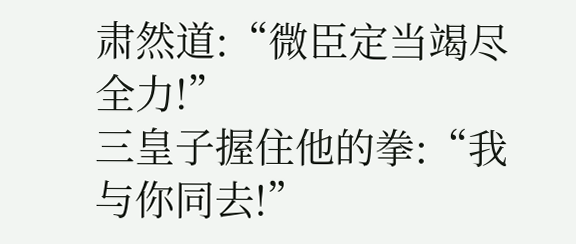肃然道:“微臣定当竭尽全力!”
三皇子握住他的拳:“我与你同去!”